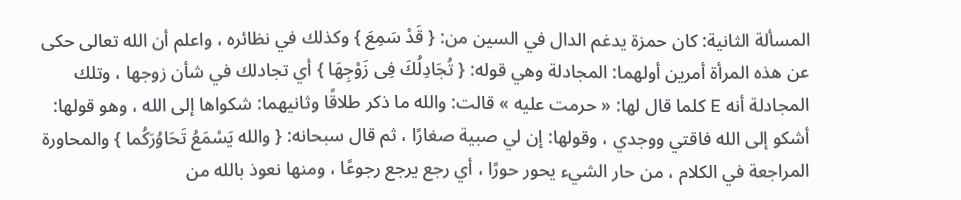المسألة الثانية: كان حمزة يدغم الدال في السين من: { قَدْ سَمِعَ } وكذلك في نظائره ، واعلم أن الله تعالى حكى عن هذه المرأة أمرين أولهما: المجادلة وهي قوله: { تُجَادِلُكَ فِى زَوْجِهَا } أي تجادلك في شأن زوجها ، وتلك المجادلة أنه E كلما قال لها: « حرمت عليه » قالت: والله ما ذكر طلاقًا وثانيهما: شكواها إلى الله ، وهو قولها: أشكو إلى الله فاقتي ووجدي ، وقولها: إن لي صبية صغارًا ، ثم قال سبحانه: { والله يَسْمَعُ تَحَاوُرَكُما } والمحاورة المراجعة في الكلام ، من حار الشيء يحور حورًا ، أي رجع يرجع رجوعًا ، ومنها نعوذ بالله من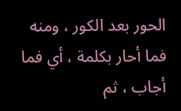الحور بعد الكور ، ومنه فما أحار بكلمة ، أي فما أجاب ، ثم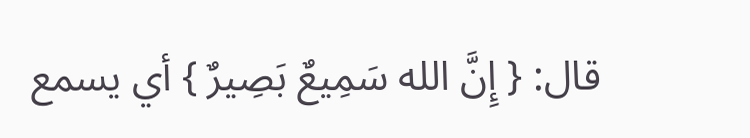قال: { إِنَّ الله سَمِيعٌ بَصِيرٌ } أي يسمع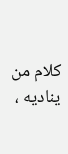كلام من يناديه ،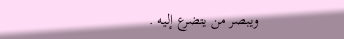ويبصر من يتضرع إليه .